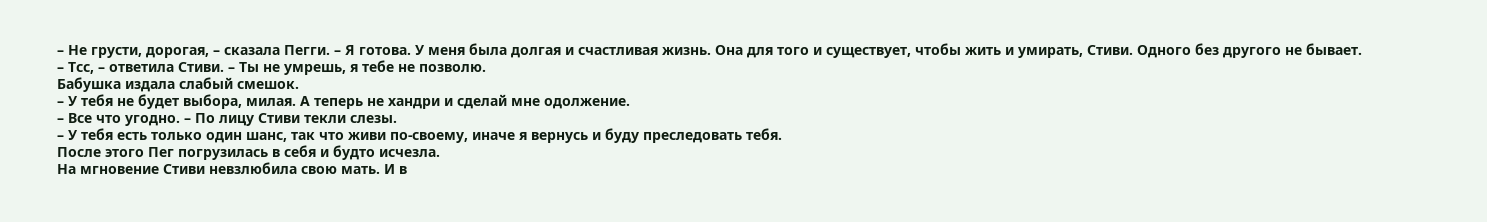– Не грусти, дорогая, – сказала Пегги. – Я готова. У меня была долгая и счастливая жизнь. Она для того и существует, чтобы жить и умирать, Стиви. Одного без другого не бывает.
– Тсс, – ответила Стиви. – Ты не умрешь, я тебе не позволю.
Бабушка издала слабый смешок.
– У тебя не будет выбора, милая. А теперь не хандри и сделай мне одолжение.
– Все что угодно. – По лицу Стиви текли слезы.
– У тебя есть только один шанс, так что живи по-своему, иначе я вернусь и буду преследовать тебя.
После этого Пег погрузилась в себя и будто исчезла.
На мгновение Стиви невзлюбила свою мать. И в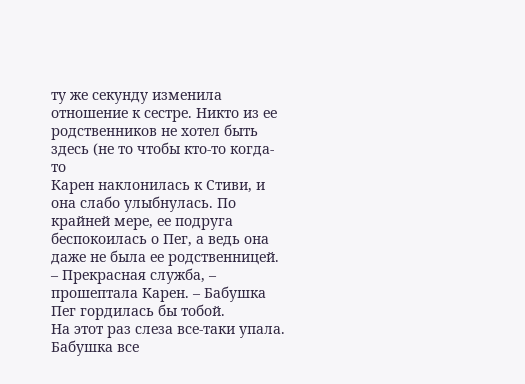ту же секунду изменила отношение к сестре. Никто из ее родственников не хотел быть здесь (не то чтобы кто-то когда-то
Карен наклонилась к Стиви, и она слабо улыбнулась. По крайней мере, ее подруга беспокоилась о Пег, а ведь она даже не была ее родственницей.
– Прекрасная служба, – прошептала Карен. – Бабушка Пег гордилась бы тобой.
На этот раз слеза все-таки упала. Бабушка все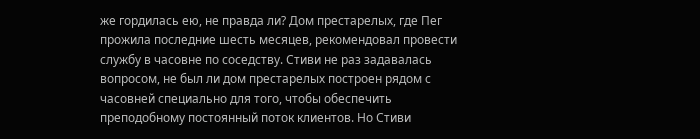же гордилась ею, не правда ли? Дом престарелых, где Пег прожила последние шесть месяцев, рекомендовал провести службу в часовне по соседству. Стиви не раз задавалась вопросом, не был ли дом престарелых построен рядом с часовней специально для того, чтобы обеспечить преподобному постоянный поток клиентов. Но Стиви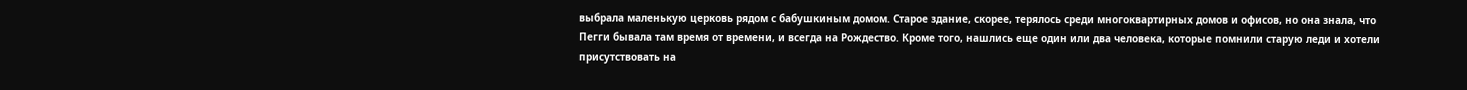выбрала маленькую церковь рядом с бабушкиным домом. Старое здание, скорее, терялось среди многоквартирных домов и офисов, но она знала, что Пегги бывала там время от времени, и всегда на Рождество. Кроме того, нашлись еще один или два человека, которые помнили старую леди и хотели присутствовать на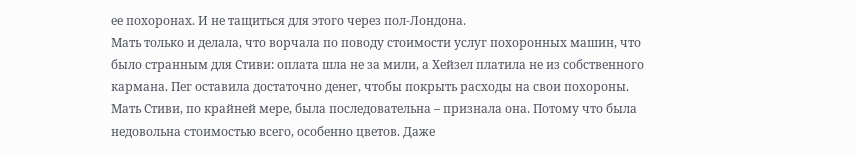ее похоронах. И не тащиться для этого через пол-Лондона.
Мать только и делала, что ворчала по поводу стоимости услуг похоронных машин, что было странным для Стиви: оплата шла не за мили, а Хейзел платила не из собственного кармана. Пег оставила достаточно денег, чтобы покрыть расходы на свои похороны. Мать Стиви, по крайней мере, была последовательна – признала она. Потому что была недовольна стоимостью всего, особенно цветов. Даже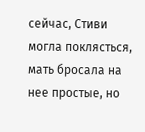сейчас, Стиви могла поклясться, мать бросала на нее простые, но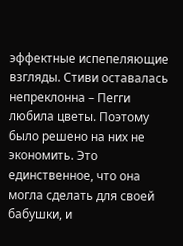эффектные испепеляющие взгляды. Стиви оставалась непреклонна – Пегги любила цветы. Поэтому было решено на них не экономить. Это единственное, что она могла сделать для своей бабушки, и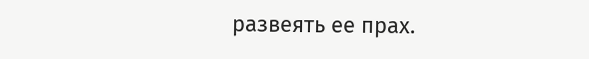развеять ее прах.